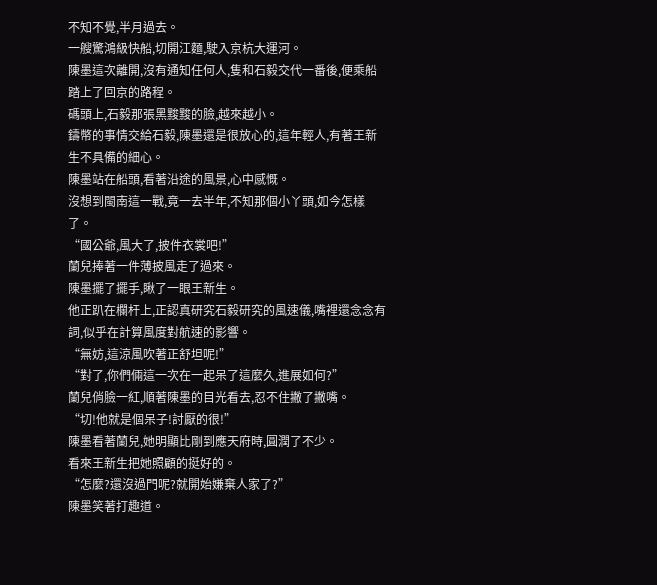不知不覺,半月過去。
一艘驚鴻級快船,切開江麵,駛入京杭大運河。
陳墨這次離開,沒有通知任何人,隻和石毅交代一番後,便乘船踏上了回京的路程。
碼頭上,石毅那張黑黢黢的臉,越來越小。
鑄幣的事情交給石毅,陳墨還是很放心的,這年輕人,有著王新生不具備的細心。
陳墨站在船頭,看著沿途的風景,心中感慨。
沒想到閩南這一戰,竟一去半年,不知那個小丫頭,如今怎樣了。
“國公爺,風大了,披件衣裳吧!”
蘭兒捧著一件薄披風走了過來。
陳墨擺了擺手,瞅了一眼王新生。
他正趴在欄杆上,正認真研究石毅研究的風速儀,嘴裡還念念有詞,似乎在計算風度對航速的影響。
“無妨,這涼風吹著正舒坦呢!”
“對了,你們倆這一次在一起呆了這麼久,進展如何?”
蘭兒俏臉一紅,順著陳墨的目光看去,忍不住撇了撇嘴。
“切!他就是個呆子!討厭的很!”
陳墨看著蘭兒,她明顯比剛到應天府時,圓潤了不少。
看來王新生把她照顧的挺好的。
“怎麼?還沒過門呢?就開始嫌棄人家了?”
陳墨笑著打趣道。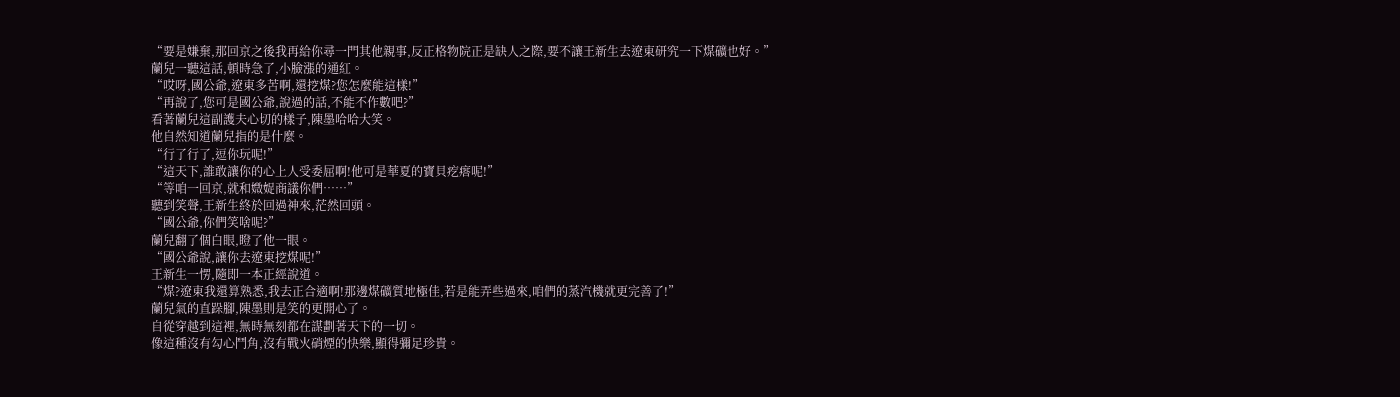“要是嫌棄,那回京之後我再給你尋一門其他親事,反正格物院正是缺人之際,要不讓王新生去遼東研究一下煤礦也好。”
蘭兒一聽這話,頓時急了,小臉漲的通紅。
“哎呀,國公爺,遼東多苦啊,還挖煤?您怎麼能這樣!”
“再說了,您可是國公爺,說過的話,不能不作數吧?”
看著蘭兒這副護夫心切的樣子,陳墨哈哈大笑。
他自然知道蘭兒指的是什麼。
“行了行了,逗你玩呢!”
“這天下,誰敢讓你的心上人受委屈啊!他可是華夏的寶貝疙瘩呢!”
“等咱一回京,就和媺娖商議你們……”
聽到笑聲,王新生終於回過神來,茫然回頭。
“國公爺,你們笑啥呢?”
蘭兒翻了個白眼,瞪了他一眼。
“國公爺說,讓你去遼東挖煤呢!”
王新生一愣,隨即一本正經說道。
“煤?遼東我還算熟悉,我去正合適啊!那邊煤礦質地極佳,若是能弄些過來,咱們的蒸汽機就更完善了!”
蘭兒氣的直跺腳,陳墨則是笑的更開心了。
自從穿越到這裡,無時無刻都在謀劃著天下的一切。
像這種沒有勾心鬥角,沒有戰火硝煙的快樂,顯得彌足珍貴。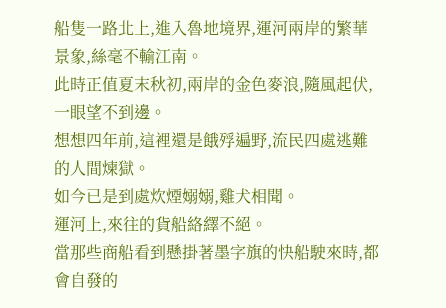船隻一路北上,進入魯地境界,運河兩岸的繁華景象,絲毫不輸江南。
此時正值夏末秋初,兩岸的金色麥浪,隨風起伏,一眼望不到邊。
想想四年前,這裡還是餓殍遍野,流民四處逃難的人間煉獄。
如今已是到處炊煙嫋嫋,雞犬相聞。
運河上,來往的貨船絡繹不絕。
當那些商船看到懸掛著墨字旗的快船駛來時,都會自發的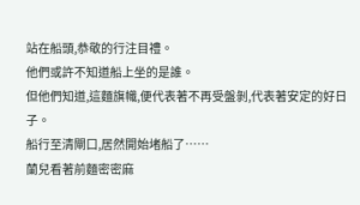站在船頭,恭敬的行注目禮。
他們或許不知道船上坐的是誰。
但他們知道,這麵旗幟,便代表著不再受盤剝,代表著安定的好日子。
船行至清閘口,居然開始堵船了……
蘭兒看著前麵密密麻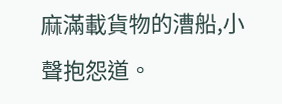麻滿載貨物的漕船,小聲抱怨道。